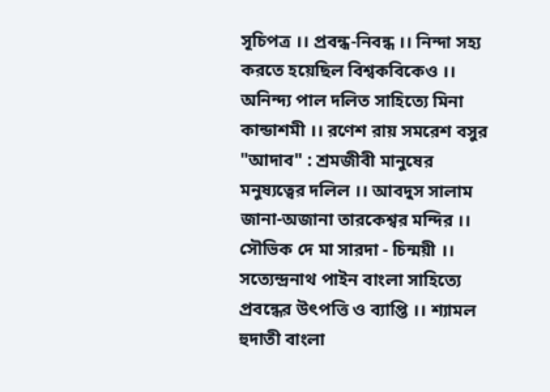সূচিপত্র ।। প্রবন্ধ-নিবন্ধ ।। নিন্দা সহ্য করতে হয়েছিল বিশ্বকবিকেও ।। অনিন্দ্য পাল দলিত সাহিত্যে মিনা কান্ডাশমী ।। রণেশ রায় সমরেশ বসুর "আদাব" : শ্রমজীবী মানুষের মনুষ্যত্বের দলিল ।। আবদুস সালাম জানা-অজানা তারকেশ্বর মন্দির ।। সৌভিক দে মা সারদা - চিন্ময়ী ।। সত্যেন্দ্রনাথ পাইন বাংলা সাহিত্যে প্রবন্ধের উৎপত্তি ও ব্যাপ্তি ।। শ্যামল হুদাতী বাংলা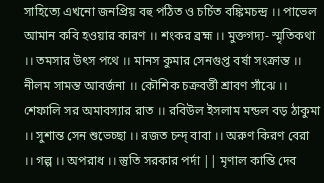সাহিত্যে এখনো জনপ্রিয় বহু পঠিত ও চর্চিত বঙ্কিমচন্দ্র ।। পাভেল আমান কবি হওয়ার কারণ ।। শংকর ব্রহ্ম ।। মুক্তগদ্য- স্মৃতিকথা ।। তমসার উৎস পথে ।। মানস কুমার সেনগুপ্ত বর্ষা সংক্রান্ত ।। নীলম সামন্ত আবর্জনা ।। কৌশিক চক্রবর্ত্তী শ্রাবণ সাঁঝে ।। শেফালি সর অমাবস্যার রাত ।। রবিউল ইসলাম মন্ডল বড় ঠাকুমা ।। সুশান্ত সেন শুভেচ্ছা ।। রজত চন্দ্ বাবা ।। অরুণ কিরণ বেরা ।। গল্প ।। অপরাধ ।। স্তুতি সরকার পর্দা || মৃণাল কান্তি দেব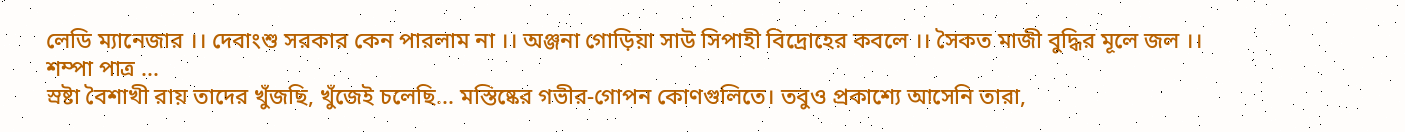লেডি ম্যানেজার ।। দেবাংশু সরকার কেন পারলাম না ।। অঞ্জনা গোড়িয়া সাউ সিপাহী বিদ্রোহের কবলে ।। সৈকত মাজী বুদ্ধির মূলে জল ।। শম্পা পাত্র ...
স্রষ্টা বৈশাখী রায় তাদের খুঁজছি, খুঁজেই চলেছি... মস্তিষ্কের গভীর-গোপন কোণগুলিতে। তবুও প্রকাশ্যে আসেনি তারা,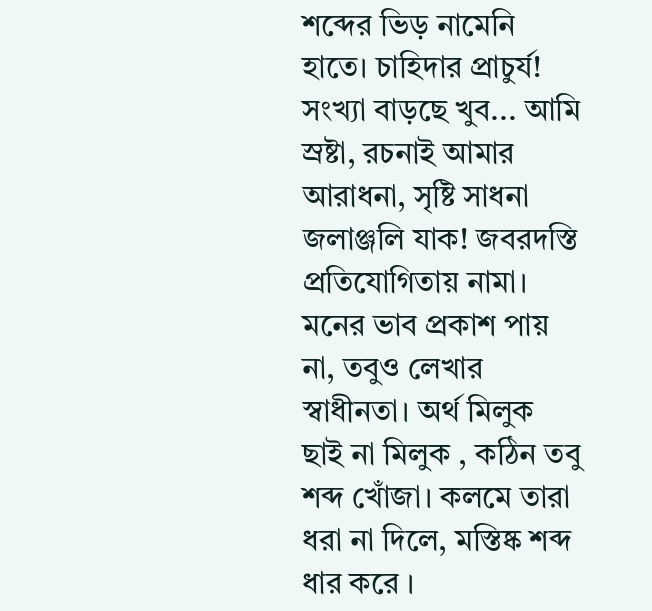শব্দের ভিড় নামেনি হাতে। চাহিদার প্রাচুর্য! সংখ্যা বাড়ছে খুব... আমি স্রষ্টা, রচনাই আমার আরাধনা, সৃষ্টি সাধনা জলাঞ্জলি যাক! জবরদস্তি প্রতিযোগিতায় নামা। মনের ভাব প্রকাশ পায় না, তবুও লেখার স্বাধীনতা। অর্থ মিলুক ছাই না মিলুক , কঠিন তবু শব্দ খোঁজা। কলমে তারা ধরা না দিলে, মস্তিষ্ক শব্দ ধার করে ।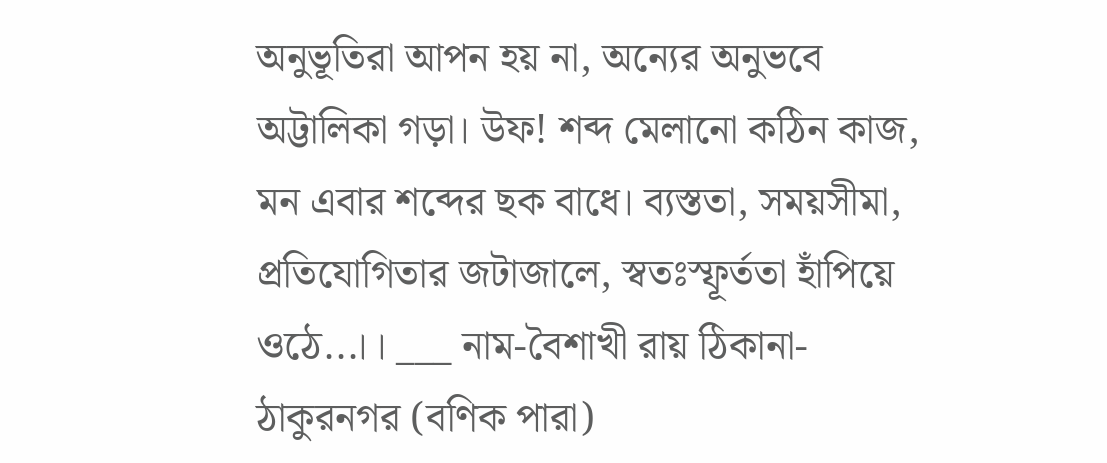অনুভূতিরা আপন হয় না, অন্যের অনুভবে অট্টালিকা গড়া। উফ! শব্দ মেলানো কঠিন কাজ, মন এবার শব্দের ছক বাধে। ব্যস্ততা, সময়সীমা, প্রতিযোগিতার জটাজালে, স্বতঃস্ফূর্ততা হাঁপিয়ে ওঠে...।। ___ নাম-বৈশাখী রায় ঠিকানা- ঠাকুরনগর (বণিক পারা)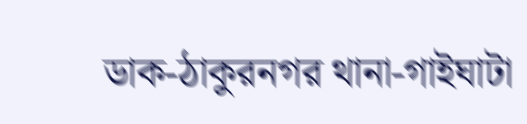ডাক-ঠাকুরনগর থানা-গাইঘাটা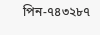পিন-৭৪৩২৮৭